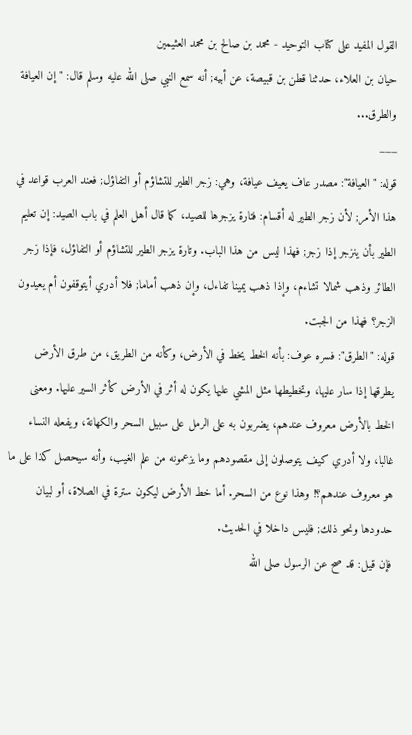القول المفيد على كتاب التوحيد - محمد بن صالح بن محمد العثيمين
حيان بن العلاء، حدثنا قطن بن قبيصة، عن أبيه; أنه سمع النبي صلى الله عليه وسلم قال: " إن العيافة والطرق...
___
قوله: "العيافة": مصدر عاف يعيف عيافة، وهي: زجر الطير للتشاؤم أو التفاؤل; فعند العرب قواعد في هذا الأمر; لأن زجر الطير له أقسام: فتارة يزجرها للصيد، كما قال أهل العلم في باب الصيد: إن تعليم الطير بأن ينزجر إذا زجر; فهذا ليس من هذا الباب. وتارة يزجر الطير للتشاؤم أو التفاؤل، فإذا زجر الطائر وذهب شمالا تشاءم، وإذا ذهب يمينا تفاءل، وإن ذهب أماما; فلا أدري أيتوقفون أم يعيدون الزجر؟ فهذا من الجبت.
قوله: "الطرق": فسره عوف: بأنه الخط يخط في الأرض، وكأنه من الطريق، من طرق الأرض يطرقها إذا سار عليها، وتخطيطها مثل المشي عليها يكون له أثر في الأرض كأثر السير عليها. ومعنى الخط بالأرض معروف عندهم، يضربون به على الرمل على سبيل السحر والكهانة، ويفعله النساء غالبا، ولا أدري كيف يتوصلون إلى مقصودهم وما يزعمونه من علم الغيب، وأنه سيحصل كذا على ما هو معروف عندهم؟! وهذا نوع من السحر. أما خط الأرض ليكون سترة في الصلاة، أو لبيان حدودها ونحو ذلك; فليس داخلا في الحديث.
فإن قيل: قد صح عن الرسول صلى الله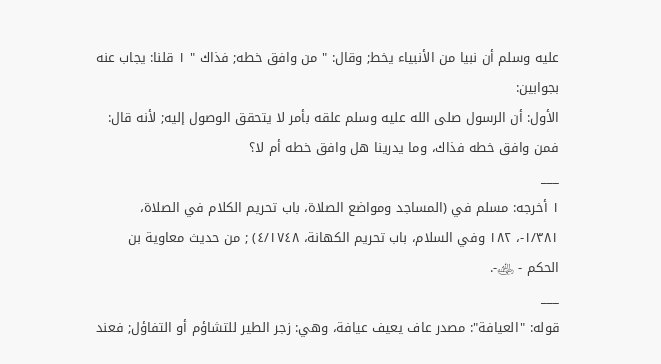عليه وسلم أن نبيا من الأنبياء يخط; وقال: " من وافق خطه; فذاك " ١ قلنا: يجاب عنه بجوابين:
الأول: أن الرسول صلى الله عليه وسلم علقه بأمر لا يتحقق الوصول إليه; لأنه قال: فمن وافق خطه فذاك، وما يدرينا هل وافق خطه أم لا؟
___
١ أخرجه: مسلم في (المساجد ومواضع الصلاة، باب تحريم الكلام في الصلاة، ١/٣٨١-، ١٨٢ وفي السلام، باب تحريم الكهانة، ٤/١٧٤٨) ; من حديث معاوية بن الحكم - ﵁-.
___
قوله: "العيافة": مصدر عاف يعيف عيافة، وهي: زجر الطير للتشاؤم أو التفاؤل; فعند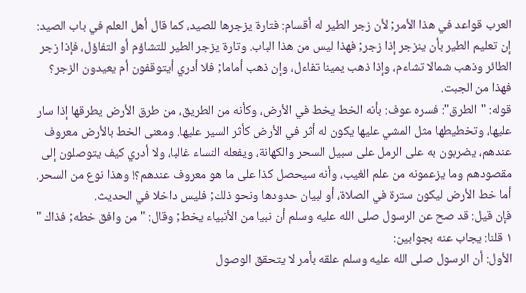العرب قواعد في هذا الأمر; لأن زجر الطير له أقسام: فتارة يزجرها للصيد، كما قال أهل العلم في باب الصيد: إن تعليم الطير بأن ينزجر إذا زجر; فهذا ليس من هذا الباب. وتارة يزجر الطير للتشاؤم أو التفاؤل، فإذا زجر الطائر وذهب شمالا تشاءم، وإذا ذهب يمينا تفاءل، وإن ذهب أماما; فلا أدري أيتوقفون أم يعيدون الزجر؟ فهذا من الجبت.
قوله: "الطرق": فسره عوف: بأنه الخط يخط في الأرض، وكأنه من الطريق، من طرق الأرض يطرقها إذا سار عليها، وتخطيطها مثل المشي عليها يكون له أثر في الأرض كأثر السير عليها. ومعنى الخط بالأرض معروف عندهم، يضربون به على الرمل على سبيل السحر والكهانة، ويفعله النساء غالبا، ولا أدري كيف يتوصلون إلى مقصودهم وما يزعمونه من علم الغيب، وأنه سيحصل كذا على ما هو معروف عندهم؟! وهذا نوع من السحر. أما خط الأرض ليكون سترة في الصلاة، أو لبيان حدودها ونحو ذلك; فليس داخلا في الحديث.
فإن قيل: قد صح عن الرسول صلى الله عليه وسلم أن نبيا من الأنبياء يخط; وقال: " من وافق خطه; فذاك " ١ قلنا: يجاب عنه بجوابين:
الأول: أن الرسول صلى الله عليه وسلم علقه بأمر لا يتحقق الوصول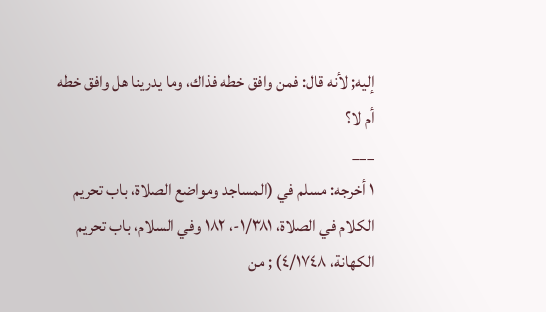إليه; لأنه قال: فمن وافق خطه فذاك، وما يدرينا هل وافق خطه أم لا؟
___
١ أخرجه: مسلم في (المساجد ومواضع الصلاة، باب تحريم الكلام في الصلاة، ١/٣٨١-، ١٨٢ وفي السلام، باب تحريم الكهانة، ٤/١٧٤٨) ; من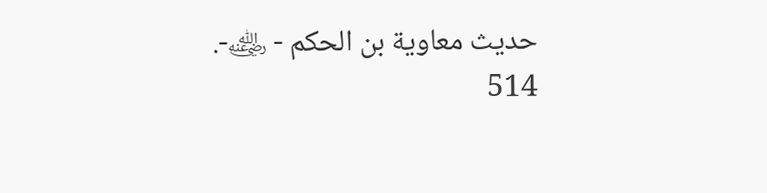حديث معاوية بن الحكم - ﵁-.
514